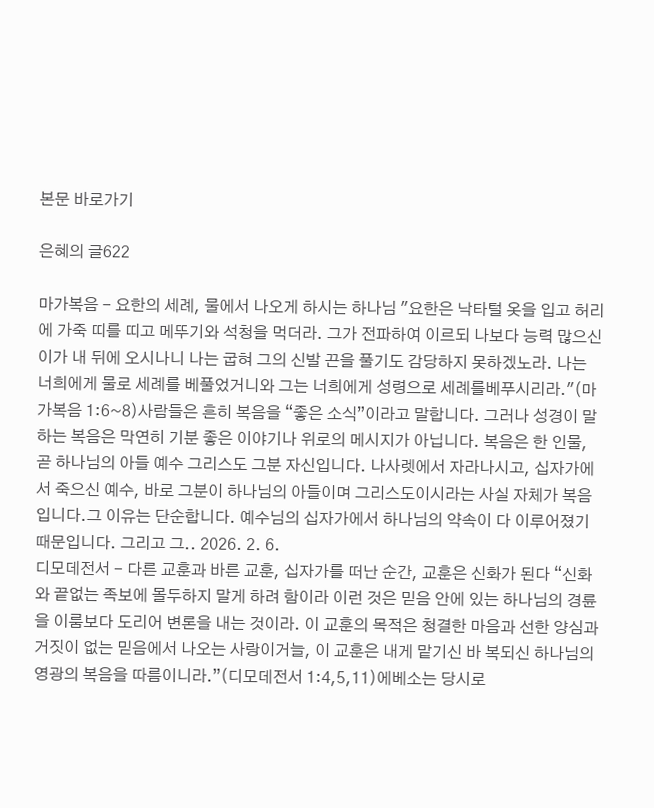본문 바로가기

은혜의 글622

마가복음 - 요한의 세례, 물에서 나오게 하시는 하나님 "요한은 낙타털 옷을 입고 허리에 가죽 띠를 띠고 메뚜기와 석청을 먹더라. 그가 전파하여 이르되 나보다 능력 많으신 이가 내 뒤에 오시나니 나는 굽혀 그의 신발 끈을 풀기도 감당하지 못하겠노라. 나는 너희에게 물로 세례를 베풀었거니와 그는 너희에게 성령으로 세례를베푸시리라."(마가복음 1:6~8)사람들은 흔히 복음을 “좋은 소식”이라고 말합니다. 그러나 성경이 말하는 복음은 막연히 기분 좋은 이야기나 위로의 메시지가 아닙니다. 복음은 한 인물, 곧 하나님의 아들 예수 그리스도 그분 자신입니다. 나사렛에서 자라나시고, 십자가에서 죽으신 예수, 바로 그분이 하나님의 아들이며 그리스도이시라는 사실 자체가 복음입니다.그 이유는 단순합니다. 예수님의 십자가에서 하나님의 약속이 다 이루어졌기 때문입니다. 그리고 그.. 2026. 2. 6.
디모데전서 - 다른 교훈과 바른 교훈, 십자가를 떠난 순간, 교훈은 신화가 된다 “신화와 끝없는 족보에 몰두하지 말게 하려 함이라 이런 것은 믿음 안에 있는 하나님의 경륜을 이룸보다 도리어 변론을 내는 것이라. 이 교훈의 목적은 청결한 마음과 선한 양심과 거짓이 없는 믿음에서 나오는 사랑이거늘, 이 교훈은 내게 맡기신 바 복되신 하나님의 영광의 복음을 따름이니라.”(디모데전서 1:4,5,11)에베소는 당시로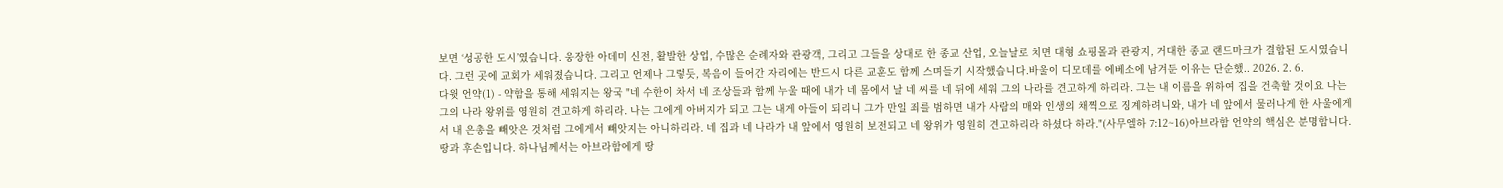보면 ‘성공한 도시’였습니다. 웅장한 아데미 신전, 활발한 상업, 수많은 순례자와 관광객, 그리고 그들을 상대로 한 종교 산업, 오늘날로 치면 대형 쇼핑몰과 관광지, 거대한 종교 랜드마크가 결합된 도시였습니다. 그런 곳에 교회가 세워졌습니다. 그리고 언제나 그렇듯, 복음이 들어간 자리에는 반드시 다른 교훈도 함께 스며들기 시작했습니다.바울이 디모데를 에베소에 남겨둔 이유는 단순했.. 2026. 2. 6.
다윗 언약(1) - 약함을 통해 세워지는 왕국 "네 수한이 차서 네 조상들과 함께 누울 때에 내가 네 몸에서 날 네 씨를 네 뒤에 세워 그의 나라를 견고하게 하리라. 그는 내 이름을 위하여 집을 건축할 것이요 나는 그의 나라 왕위를 영원히 견고하게 하리라. 나는 그에게 아버지가 되고 그는 내게 아들이 되리니 그가 만일 죄를 범하면 내가 사람의 매와 인생의 채찍으로 징계하려니와, 내가 네 앞에서 물러나게 한 사울에게서 내 은총을 빼앗은 것처럼 그에게서 빼앗지는 아니하리라. 네 집과 네 나라가 내 앞에서 영원히 보전되고 네 왕위가 영원히 견고하리라 하셨다 하라."(사무엘하 7:12~16)아브라함 언약의 핵심은 분명합니다. 땅과 후손입니다. 하나님께서는 아브라함에게 땅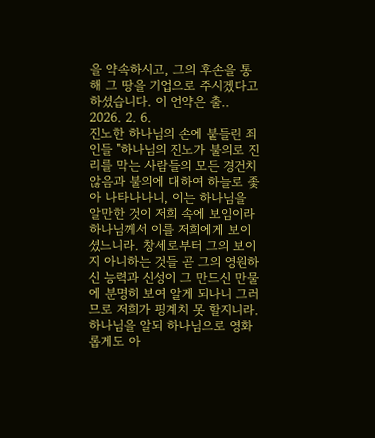을 약속하시고, 그의 후손을 통해 그 땅을 기업으로 주시겠다고 하셨습니다. 이 언약은 출.. 2026. 2. 6.
진노한 하나님의 손에 붙들린 죄인들 "하나님의 진노가 불의로 진리를 막는 사람들의 모든 경건치 않음과 불의에 대하여 하늘로 좇아 나타나나니, 이는 하나님을 알만한 것이 저희 속에 보임이라 하나님께서 이를 저희에게 보이셨느니라. 창세로부터 그의 보이지 아니하는 것들 곧 그의 영원하신 능력과 신성이 그 만드신 만물에 분명히 보여 알게 되나니 그러므로 저희가 핑계치 못 할지니라. 하나님을 알되 하나님으로 영화롭게도 아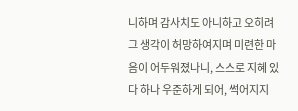니하며 감사치도 아니하고 오히려 그 생각이 허망하여지며 미련한 마음이 어두워졌나니, 스스로 지혜 있다 하나 우준하게 되어, 썩어지지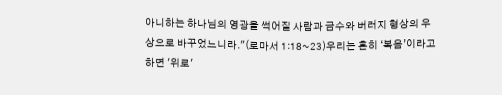아니하는 하나님의 영광을 썩어질 사람과 금수와 버러지 형상의 우상으로 바꾸었느니라."(로마서 1:18~23)우리는 흔히 ‘복음’이라고 하면 '위로'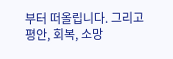부터 떠올립니다. 그리고 평안, 회복, 소망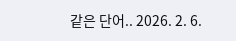같은 단어.. 2026. 2. 6.